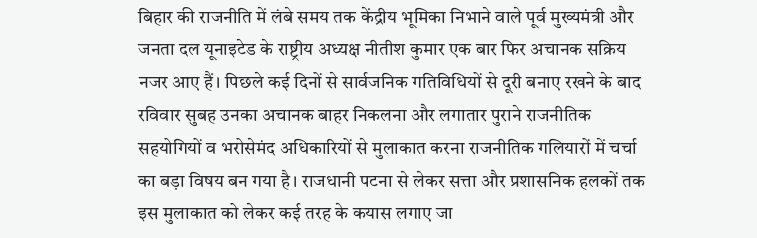बिहार की राजनीति में लंबे समय तक केंद्रीय भूमिका निभाने वाले पूर्व मुख्यमंत्री और जनता दल यूनाइटेड के राष्ट्रीय अध्यक्ष नीतीश कुमार एक बार फिर अचानक सक्रिय नजर आए हैं। पिछले कई दिनों से सार्वजनिक गतिविधियों से दूरी बनाए रखने के बाद रविवार सुबह उनका अचानक बाहर निकलना और लगातार पुराने राजनीतिक सहयोगियों व भरोसेमंद अधिकारियों से मुलाकात करना राजनीतिक गलियारों में चर्चा का बड़ा विषय बन गया है। राजधानी पटना से लेकर सत्ता और प्रशासनिक हलकों तक इस मुलाकात को लेकर कई तरह के कयास लगाए जा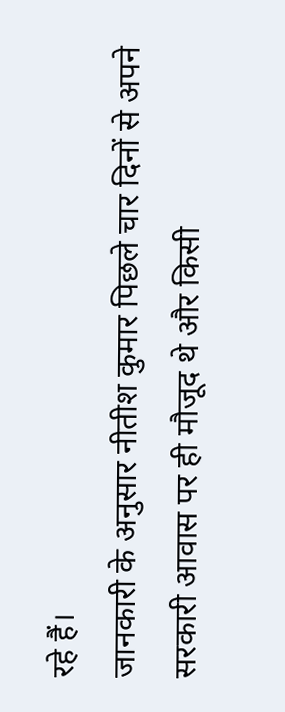रहे हैं।
जानकारी के अनुसार नीतीश कुमार पिछले चार दिनों से अपने सरकारी आवास पर ही मौजूद थे और किसी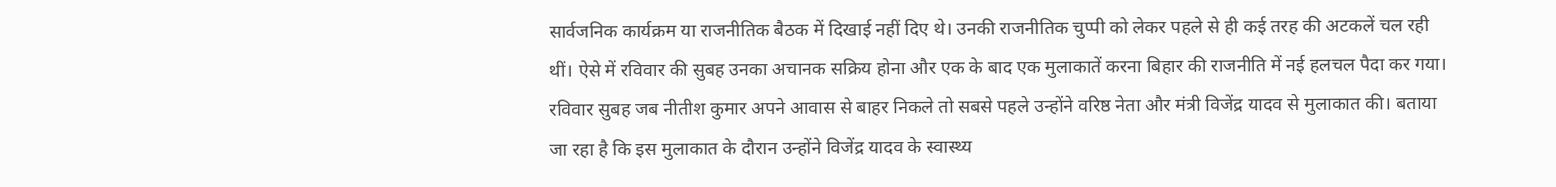सार्वजनिक कार्यक्रम या राजनीतिक बैठक में दिखाई नहीं दिए थे। उनकी राजनीतिक चुप्पी को लेकर पहले से ही कई तरह की अटकलें चल रही थीं। ऐसे में रविवार की सुबह उनका अचानक सक्रिय होना और एक के बाद एक मुलाकातें करना बिहार की राजनीति में नई हलचल पैदा कर गया।
रविवार सुबह जब नीतीश कुमार अपने आवास से बाहर निकले तो सबसे पहले उन्होंने वरिष्ठ नेता और मंत्री विजेंद्र यादव से मुलाकात की। बताया जा रहा है कि इस मुलाकात के दौरान उन्होंने विजेंद्र यादव के स्वास्थ्य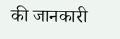की जानकारी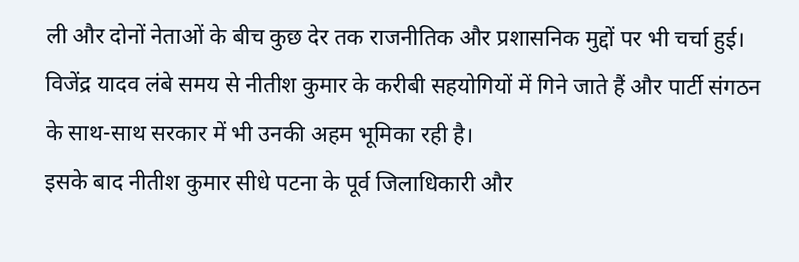ली और दोनों नेताओं के बीच कुछ देर तक राजनीतिक और प्रशासनिक मुद्दों पर भी चर्चा हुई। विजेंद्र यादव लंबे समय से नीतीश कुमार के करीबी सहयोगियों में गिने जाते हैं और पार्टी संगठन के साथ-साथ सरकार में भी उनकी अहम भूमिका रही है।
इसके बाद नीतीश कुमार सीधे पटना के पूर्व जिलाधिकारी और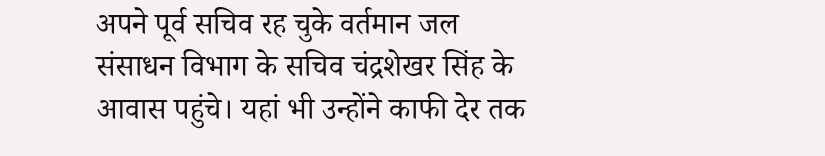अपने पूर्व सचिव रह चुके वर्तमान जल संसाधन विभाग के सचिव चंद्रशेखर सिंह के आवास पहुंचे। यहां भी उन्होंने काफी देर तक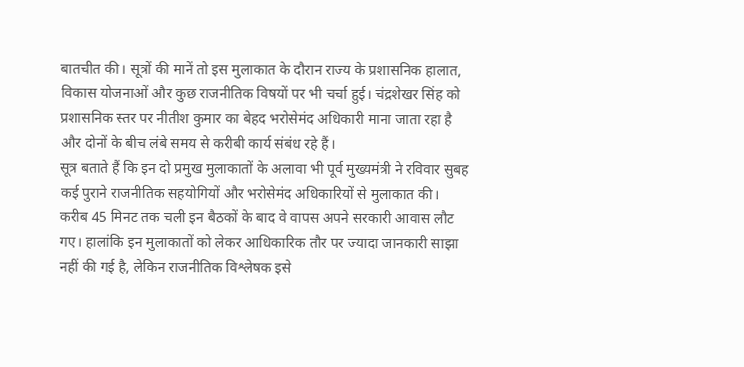बातचीत की। सूत्रों की मानें तो इस मुलाकात के दौरान राज्य के प्रशासनिक हालात, विकास योजनाओं और कुछ राजनीतिक विषयों पर भी चर्चा हुई। चंद्रशेखर सिंह को प्रशासनिक स्तर पर नीतीश कुमार का बेहद भरोसेमंद अधिकारी माना जाता रहा है और दोनों के बीच लंबे समय से करीबी कार्य संबंध रहे हैं।
सूत्र बताते हैं कि इन दो प्रमुख मुलाकातों के अलावा भी पूर्व मुख्यमंत्री ने रविवार सुबह कई पुराने राजनीतिक सहयोगियों और भरोसेमंद अधिकारियों से मुलाकात की। करीब 45 मिनट तक चली इन बैठकों के बाद वे वापस अपने सरकारी आवास लौट गए। हालांकि इन मुलाकातों को लेकर आधिकारिक तौर पर ज्यादा जानकारी साझा नहीं की गई है, लेकिन राजनीतिक विश्लेषक इसे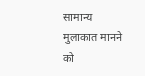सामान्य मुलाकात मानने को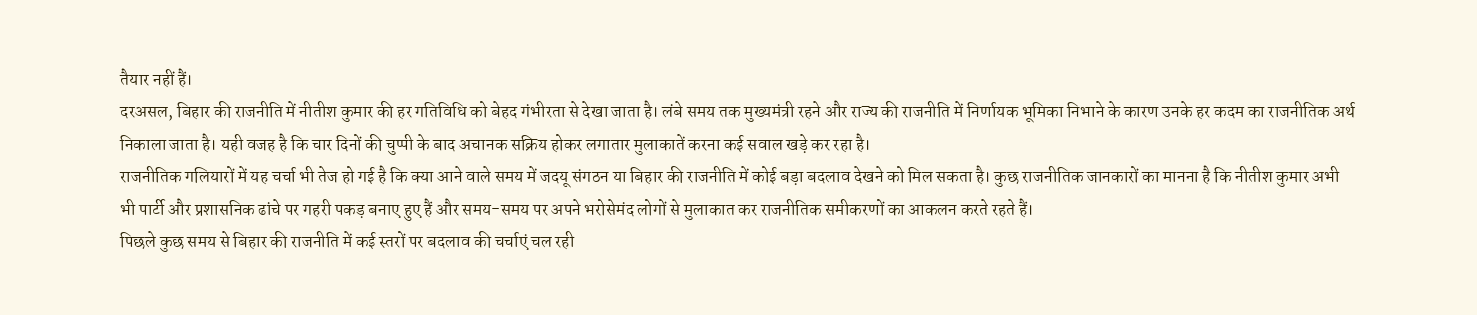तैयार नहीं हैं।
दरअसल, बिहार की राजनीति में नीतीश कुमार की हर गतिविधि को बेहद गंभीरता से देखा जाता है। लंबे समय तक मुख्यमंत्री रहने और राज्य की राजनीति में निर्णायक भूमिका निभाने के कारण उनके हर कदम का राजनीतिक अर्थ निकाला जाता है। यही वजह है कि चार दिनों की चुप्पी के बाद अचानक सक्रिय होकर लगातार मुलाकातें करना कई सवाल खड़े कर रहा है।
राजनीतिक गलियारों में यह चर्चा भी तेज हो गई है कि क्या आने वाले समय में जदयू संगठन या बिहार की राजनीति में कोई बड़ा बदलाव देखने को मिल सकता है। कुछ राजनीतिक जानकारों का मानना है कि नीतीश कुमार अभी भी पार्टी और प्रशासनिक ढांचे पर गहरी पकड़ बनाए हुए हैं और समय-समय पर अपने भरोसेमंद लोगों से मुलाकात कर राजनीतिक समीकरणों का आकलन करते रहते हैं।
पिछले कुछ समय से बिहार की राजनीति में कई स्तरों पर बदलाव की चर्चाएं चल रही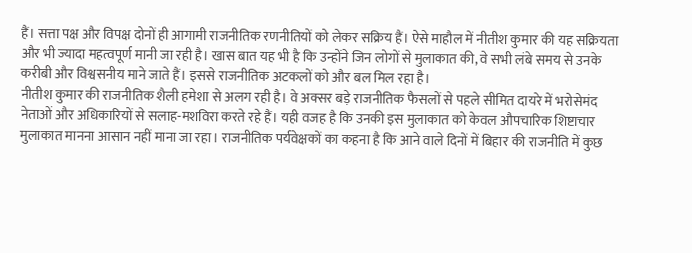हैं। सत्ता पक्ष और विपक्ष दोनों ही आगामी राजनीतिक रणनीतियों को लेकर सक्रिय हैं। ऐसे माहौल में नीतीश कुमार की यह सक्रियता और भी ज्यादा महत्वपूर्ण मानी जा रही है। खास बात यह भी है कि उन्होंने जिन लोगों से मुलाकात की, वे सभी लंबे समय से उनके करीबी और विश्वसनीय माने जाते हैं। इससे राजनीतिक अटकलों को और बल मिल रहा है।
नीतीश कुमार की राजनीतिक शैली हमेशा से अलग रही है। वे अक्सर बड़े राजनीतिक फैसलों से पहले सीमित दायरे में भरोसेमंद नेताओं और अधिकारियों से सलाह-मशविरा करते रहे हैं। यही वजह है कि उनकी इस मुलाकात को केवल औपचारिक शिष्टाचार मुलाकात मानना आसान नहीं माना जा रहा। राजनीतिक पर्यवेक्षकों का कहना है कि आने वाले दिनों में बिहार की राजनीति में कुछ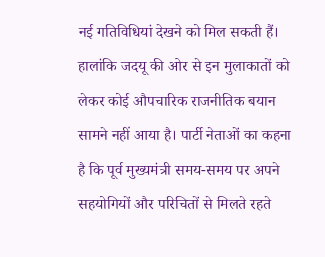नई गतिविधियां देखने को मिल सकती हैं।
हालांकि जदयू की ओर से इन मुलाकातों को लेकर कोई औपचारिक राजनीतिक बयान सामने नहीं आया है। पार्टी नेताओं का कहना है कि पूर्व मुख्यमंत्री समय-समय पर अपने सहयोगियों और परिचितों से मिलते रहते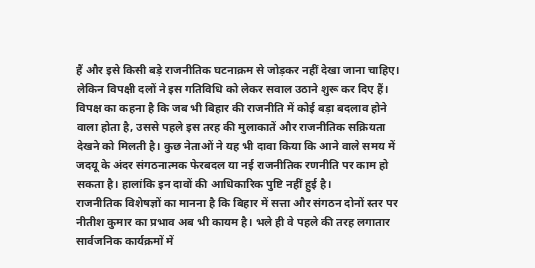हैं और इसे किसी बड़े राजनीतिक घटनाक्रम से जोड़कर नहीं देखा जाना चाहिए। लेकिन विपक्षी दलों ने इस गतिविधि को लेकर सवाल उठाने शुरू कर दिए हैं।
विपक्ष का कहना है कि जब भी बिहार की राजनीति में कोई बड़ा बदलाव होने वाला होता है, उससे पहले इस तरह की मुलाकातें और राजनीतिक सक्रियता देखने को मिलती है। कुछ नेताओं ने यह भी दावा किया कि आने वाले समय में जदयू के अंदर संगठनात्मक फेरबदल या नई राजनीतिक रणनीति पर काम हो सकता है। हालांकि इन दावों की आधिकारिक पुष्टि नहीं हुई है।
राजनीतिक विशेषज्ञों का मानना है कि बिहार में सत्ता और संगठन दोनों स्तर पर नीतीश कुमार का प्रभाव अब भी कायम है। भले ही वे पहले की तरह लगातार सार्वजनिक कार्यक्रमों में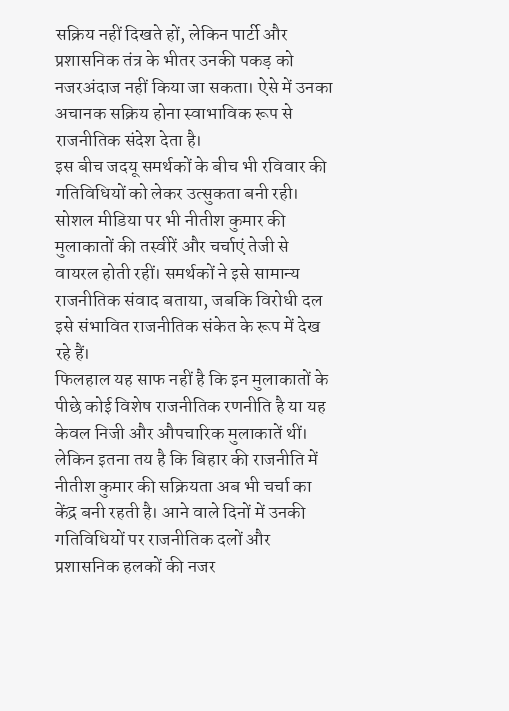सक्रिय नहीं दिखते हों, लेकिन पार्टी और प्रशासनिक तंत्र के भीतर उनकी पकड़ को नजरअंदाज नहीं किया जा सकता। ऐसे में उनका अचानक सक्रिय होना स्वाभाविक रूप से राजनीतिक संदेश देता है।
इस बीच जदयू समर्थकों के बीच भी रविवार की गतिविधियों को लेकर उत्सुकता बनी रही। सोशल मीडिया पर भी नीतीश कुमार की मुलाकातों की तस्वीरें और चर्चाएं तेजी से वायरल होती रहीं। समर्थकों ने इसे सामान्य राजनीतिक संवाद बताया, जबकि विरोधी दल इसे संभावित राजनीतिक संकेत के रूप में देख रहे हैं।
फिलहाल यह साफ नहीं है कि इन मुलाकातों के पीछे कोई विशेष राजनीतिक रणनीति है या यह केवल निजी और औपचारिक मुलाकातें थीं। लेकिन इतना तय है कि बिहार की राजनीति में नीतीश कुमार की सक्रियता अब भी चर्चा का केंद्र बनी रहती है। आने वाले दिनों में उनकी गतिविधियों पर राजनीतिक दलों और प्रशासनिक हलकों की नजर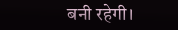बनी रहेगी।